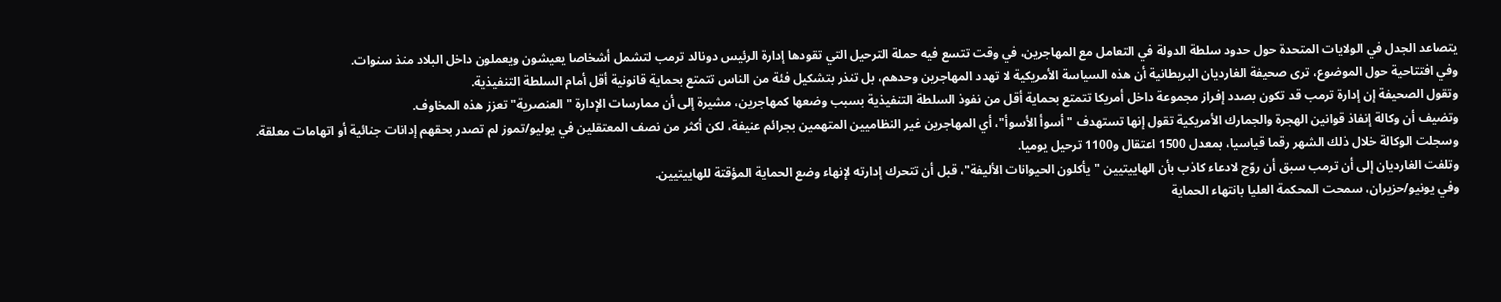يتصاعد الجدل في الولايات المتحدة حول حدود سلطة الدولة في التعامل مع المهاجرين، في وقت تتسع فيه حملة الترحيل التي تقودها إدارة الرئيس دونالد ترمب لتشمل أشخاصا يعيشون ويعملون داخل البلاد منذ سنوات.
وفي افتتاحية حول الموضوع، ترى صحيفة الغارديان البريطانية أن هذه السياسة الأمريكية لا تهدد المهاجرين وحدهم، بل تنذر بتشكيل فئة من الناس تتمتع بحماية قانونية أقل أمام السلطة التنفيذية.
وتقول الصحيفة إن إدارة ترمب قد تكون بصدد إفراز مجموعة داخل أمريكا تتمتع بحماية أقل من نفوذ السلطة التنفيذية بسبب وضعها كمهاجرين، مشيرة إلى أن ممارسات الإدارة "العنصرية" تعزز هذه المخاوف.
وتضيف أن وكالة إنفاذ قوانين الهجرة والجمارك الأمريكية تقول إنها تستهدف "أسوأ الأسوأ"، أي المهاجرين غير النظاميين المتهمين بجرائم عنيفة، لكن أكثر من نصف المعتقلين في يوليو/تموز لم تصدر بحقهم إدانات جنائية أو اتهامات معلقة. وسجلت الوكالة خلال ذلك الشهر رقما قياسيا، بمعدل 1500 اعتقال و1100 ترحيل يوميا.
وتلفت الغارديان إلى أن ترمب سبق أن روّج لادعاء كاذب بأن الهاييتيين "يأكلون الحيوانات الأليفة"، قبل أن تتحرك إدارته لإنهاء وضع الحماية المؤقتة للهاييتيين.
وفي يونيو/حزيران، سمحت المحكمة العليا بانتهاء الحماية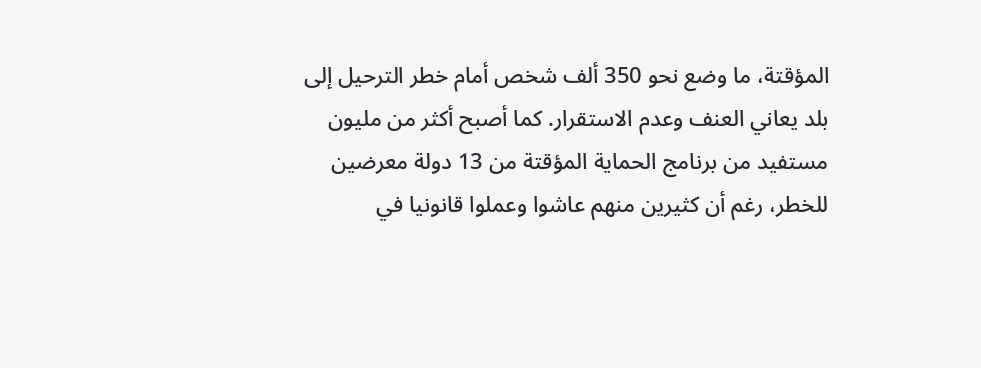المؤقتة، ما وضع نحو 350 ألف شخص أمام خطر الترحيل إلى بلد يعاني العنف وعدم الاستقرار. كما أصبح أكثر من مليون مستفيد من برنامج الحماية المؤقتة من 13 دولة معرضين للخطر، رغم أن كثيرين منهم عاشوا وعملوا قانونيا في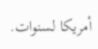أمريكا لسنوات.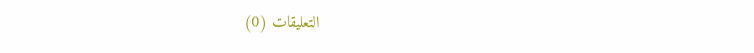التعليقات (0)